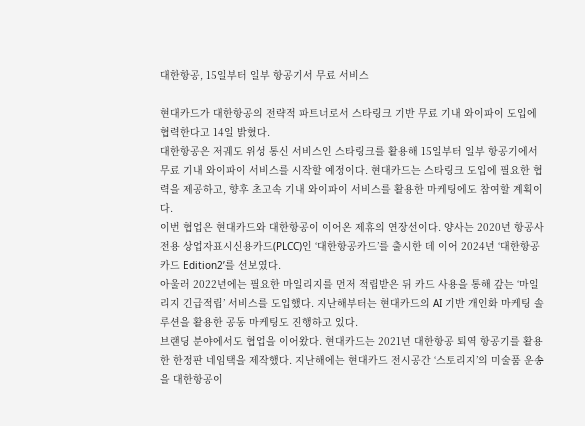대한항공, 15일부터 일부 항공기서 무료 서비스

현대카드가 대한항공의 전략적 파트너로서 스타링크 기반 무료 기내 와이파이 도입에 협력한다고 14일 밝혔다.
대한항공은 저궤도 위성 통신 서비스인 스타링크를 활용해 15일부터 일부 항공기에서 무료 기내 와이파이 서비스를 시작할 예정이다. 현대카드는 스타링크 도입에 필요한 협력을 제공하고, 향후 초고속 기내 와이파이 서비스를 활용한 마케팅에도 참여할 계획이다.
이번 협업은 현대카드와 대한항공이 이어온 제휴의 연장선이다. 양사는 2020년 항공사 전용 상업자표시신용카드(PLCC)인 ‘대한항공카드’를 출시한 데 이어 2024년 ‘대한항공카드 Edition2’를 선보였다.
아울러 2022년에는 필요한 마일리지를 먼저 적립받은 뒤 카드 사용을 통해 갚는 ‘마일리지 긴급적립’ 서비스를 도입했다. 지난해부터는 현대카드의 AI 기반 개인화 마케팅 솔루션을 활용한 공동 마케팅도 진행하고 있다.
브랜딩 분야에서도 협업을 이어왔다. 현대카드는 2021년 대한항공 퇴역 항공기를 활용한 한정판 네임택을 제작했다. 지난해에는 현대카드 전시공간 ‘스토리지’의 미술품 운송을 대한항공이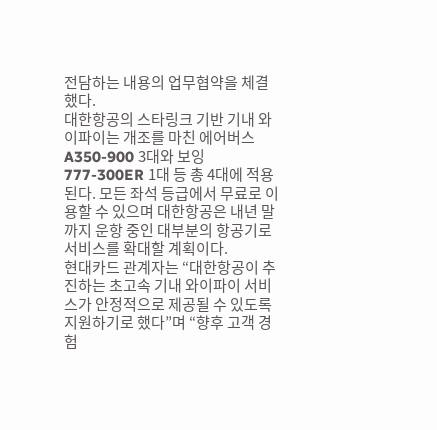전담하는 내용의 업무협약을 체결했다.
대한항공의 스타링크 기반 기내 와이파이는 개조를 마친 에어버스 A350-900 3대와 보잉 777-300ER 1대 등 총 4대에 적용된다. 모든 좌석 등급에서 무료로 이용할 수 있으며 대한항공은 내년 말까지 운항 중인 대부분의 항공기로 서비스를 확대할 계획이다.
현대카드 관계자는 “대한항공이 추진하는 초고속 기내 와이파이 서비스가 안정적으로 제공될 수 있도록 지원하기로 했다”며 “향후 고객 경험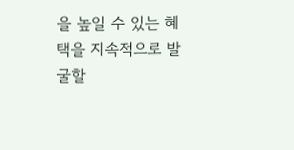을 높일 수 있는 혜택을 지속적으로 발굴할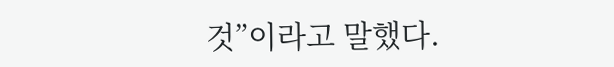것”이라고 말했다.